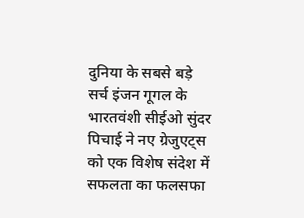दुनिया के सबसे बड़े सर्च इंजन गूगल के भारतवंशी सीईओ सुंदर पिचाई ने नए ग्रेजुएट्स को एक विशेष संदेश में सफलता का फलसफा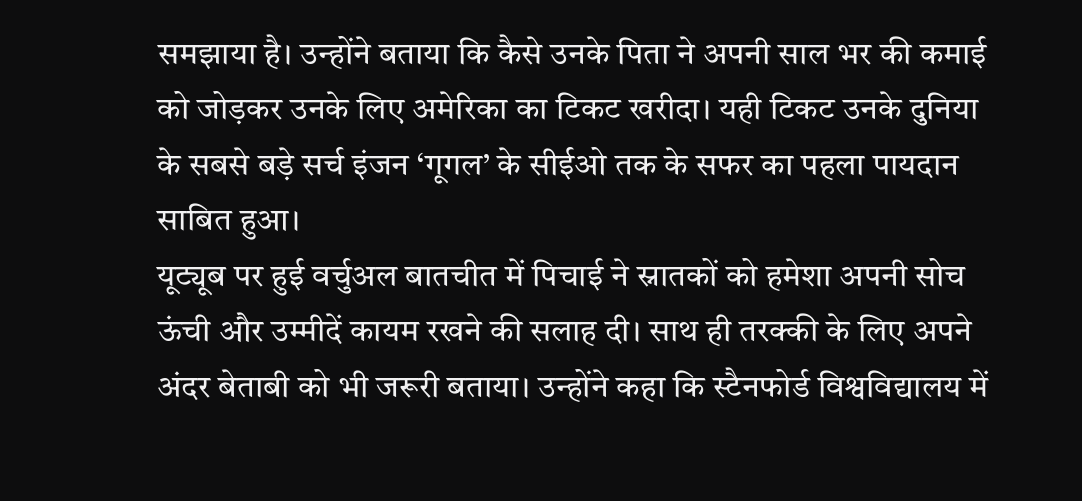समझाया है। उन्होंने बताया कि कैसे उनके पिता ने अपनी साल भर की कमाई को जोड़कर उनके लिए अमेरिका का टिकट खरीदा। यही टिकट उनके दुनिया के सबसे बड़े सर्च इंजन ‘गूगल’ के सीईओ तक के सफर का पहला पायदान साबित हुआ।
यूट्यूब पर हुई वर्चुअल बातचीत में पिचाई ने स्नातकों को हमेशा अपनी सोच ऊंची और उम्मीदें कायम रखने की सलाह दी। साथ ही तरक्की के लिए अपने अंदर बेताबी को भी जरूरी बताया। उन्होंने कहा कि स्टैनफोर्ड विश्वविद्यालय में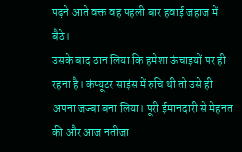पढ़ने आते वक्त वह पहली बार हवाई जहाज में बैठे।
उसके बाद ठान लिया कि हमेशा ऊंचाइयों पर ही रहना है। कंप्यूटर साइंस में रुचि थी तो उसे ही अपना जज्बा बना लिया। पूरी ईमानदारी से मेहनत की और आज नतीजा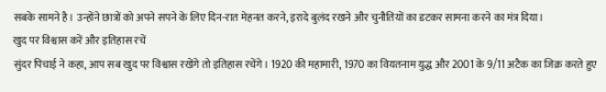सबके सामने है। उन्होंने छात्रों को अपने सपने के लिए दिन-रात मेहनत करने, इरादे बुलंद रखने और चुनौतियों का डटकर सामना करने का मंत्र दिया।
खुद पर विश्वास करें और इतिहास रचें
सुंदर पिचाई ने कहा, आप सब खुद पर विश्वास रखेंगे तो इतिहास रचेंगे। 1920 की महामारी, 1970 का वियतनाम युद्ध और 2001 के 9/11 अटैक का जिक्र करते हुए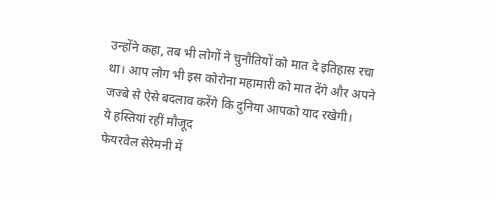उन्होंने कहा, तब भी लोगों ने चुनौतियों को मात दे इतिहास रचा था। आप लोग भी इस कोरोना महामारी को मात देंगे और अपने जज्बे से ऐसे बदलाव करेंगे कि दुनिया आपको याद रखेगी।
ये हस्तियां रहीं मौजूद
फेयरवेल सेरेमनी में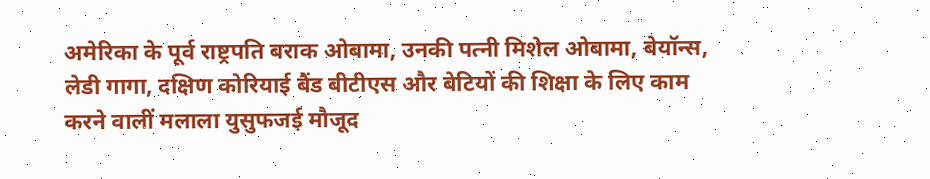अमेरिका के पूर्व राष्ट्रपति बराक ओबामा, उनकी पत्नी मिशेल ओबामा, बेयॉन्स, लेडी गागा, दक्षिण कोरियाई बैंड बीटीएस और बेटियों की शिक्षा के लिए काम करने वालीं मलाला युसुफजई मौजूद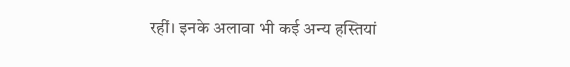रहीं। इनके अलावा भी कई अन्य हस्तियां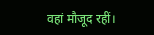वहां मौजूद रहीं।